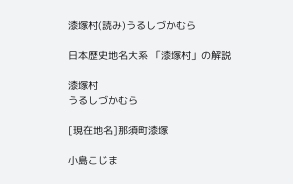漆塚村(読み)うるしづかむら

日本歴史地名大系 「漆塚村」の解説

漆塚村
うるしづかむら

[現在地名]那須町漆塚

小島こじま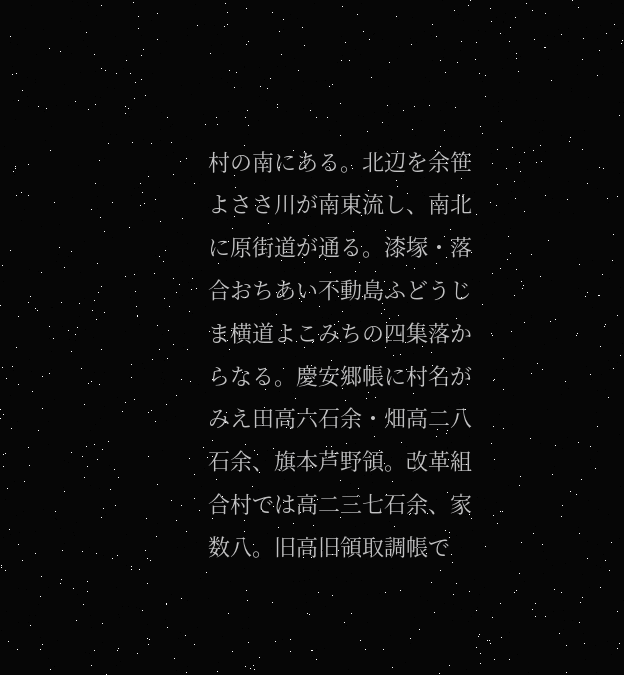村の南にある。北辺を余笹よささ川が南東流し、南北に原街道が通る。漆塚・落合おちあい不動島ふどうじま横道よこみちの四集落からなる。慶安郷帳に村名がみえ田高六石余・畑高二八石余、旗本芦野領。改革組合村では高二三七石余、家数八。旧高旧領取調帳で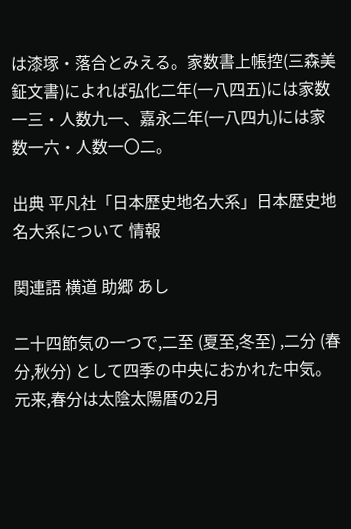は漆塚・落合とみえる。家数書上帳控(三森美鉦文書)によれば弘化二年(一八四五)には家数一三・人数九一、嘉永二年(一八四九)には家数一六・人数一〇二。

出典 平凡社「日本歴史地名大系」日本歴史地名大系について 情報

関連語 横道 助郷 あし

二十四節気の一つで,二至 (夏至,冬至) ,二分 (春分,秋分) として四季の中央におかれた中気。元来,春分は太陰太陽暦の2月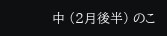中 (2月後半) のこ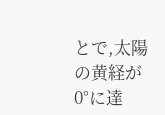とで,太陽の黄経が0°に達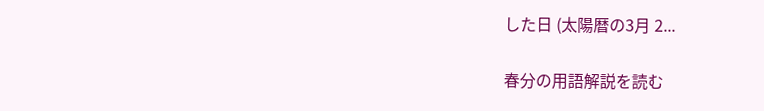した日 (太陽暦の3月 2...

春分の用語解説を読む